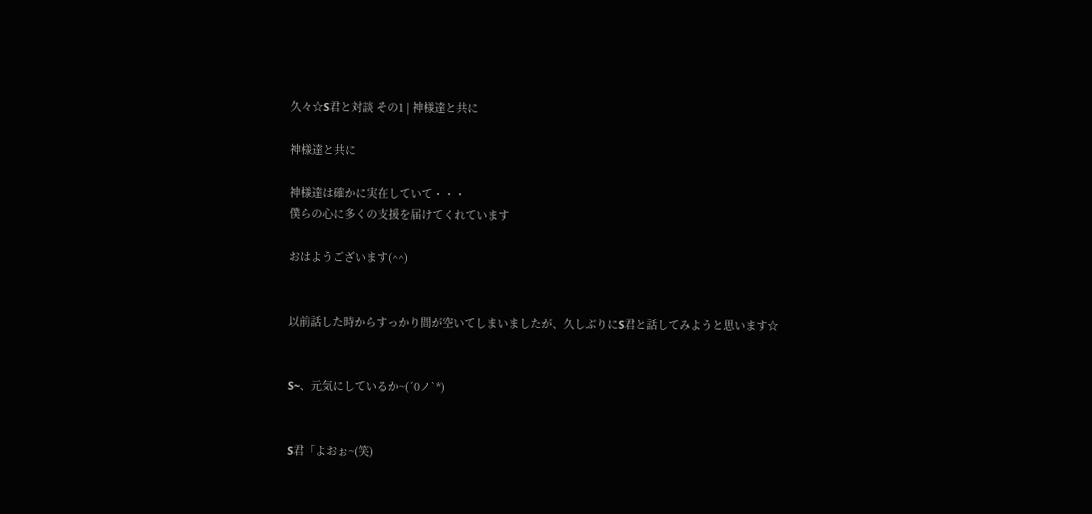久々☆S君と対談 その1 | 神様達と共に

神様達と共に

神様達は確かに実在していて・・・
僕らの心に多くの支援を届けてくれています

おはようございます(^^)


以前話した時からすっかり間が空いてしまいましたが、久しぶりにS君と話してみようと思います☆


S~、元気にしているか~(´0ノ`*)


S君「よおぉ~(笑)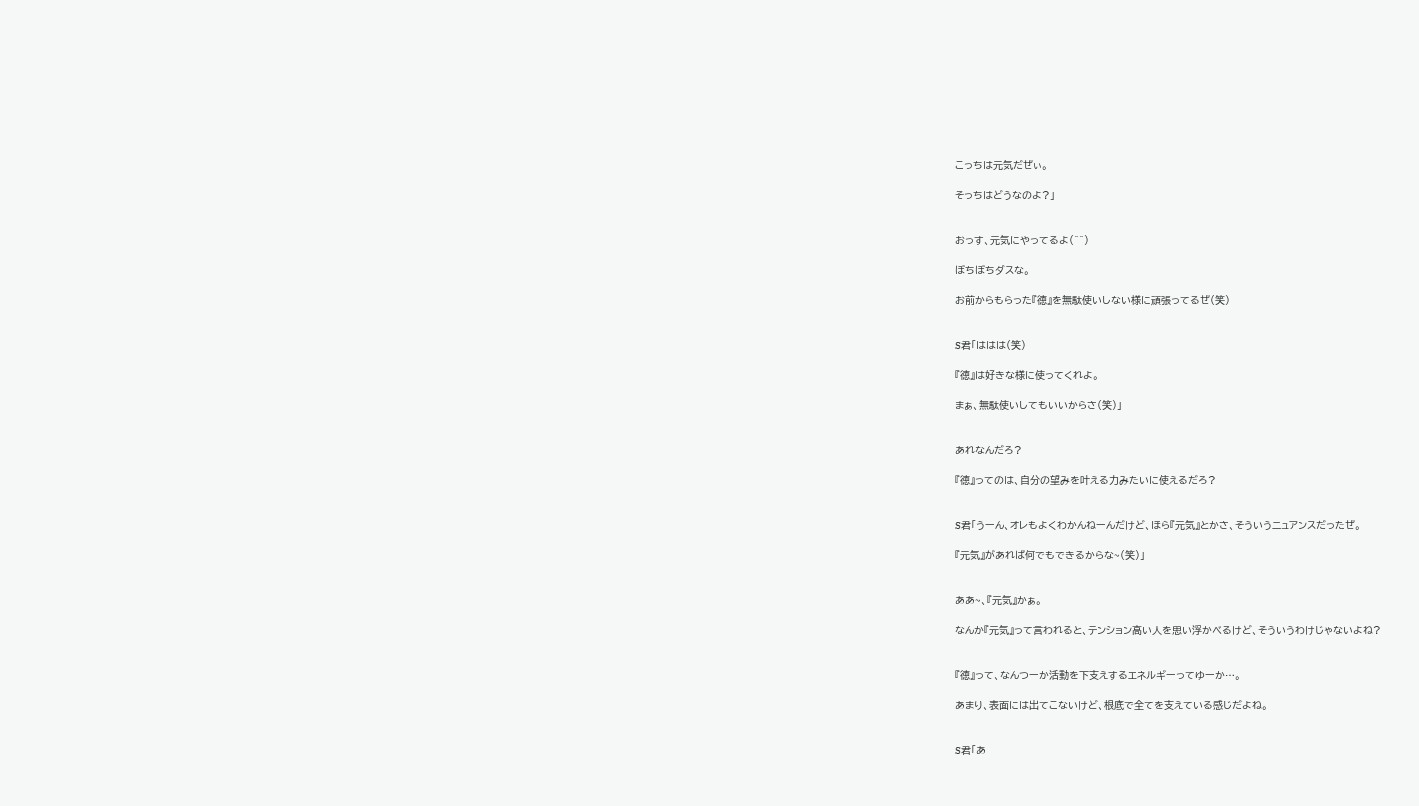こっちは元気だぜぃ。

そっちはどうなのよ?」


おっす、元気にやってるよ(^^)

ぼちぼちダスな。

お前からもらった『徳』を無駄使いしない様に頑張ってるぜ(笑)


S君「ははは(笑)

『徳』は好きな様に使ってくれよ。

まぁ、無駄使いしてもいいからさ(笑)」


あれなんだろ?

『徳』ってのは、自分の望みを叶える力みたいに使えるだろ?


S君「うーん、オレもよくわかんねーんだけど、ほら『元気』とかさ、そういうニュアンスだったぜ。

『元気』があれば何でもできるからな~(笑)」


ああ~、『元気』かぁ。

なんか『元気』って言われると、テンション高い人を思い浮かべるけど、そういうわけじゃないよね?


『徳』って、なんつーか活動を下支えするエネルギーってゆーか…。

あまり、表面には出てこないけど、根底で全てを支えている感じだよね。


S君「あ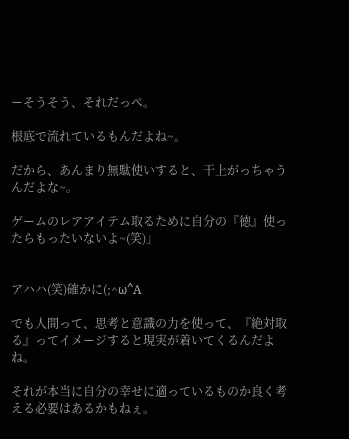ーそうそう、それだっぺ。

根底で流れているもんだよね~。

だから、あんまり無駄使いすると、干上がっちゃうんだよな~。

ゲームのレアアイテム取るために自分の『徳』使ったらもったいないよ~(笑)」


アハハ(笑)確かに(;^ω^A

でも人間って、思考と意識の力を使って、『絶対取る』ってイメージすると現実が着いてくるんだよね。

それが本当に自分の幸せに適っているものか良く考える必要はあるかもねぇ。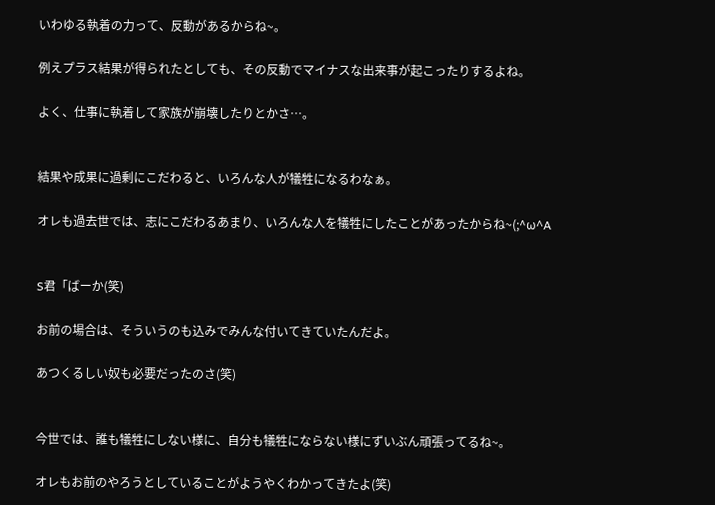いわゆる執着の力って、反動があるからね~。

例えプラス結果が得られたとしても、その反動でマイナスな出来事が起こったりするよね。

よく、仕事に執着して家族が崩壊したりとかさ…。


結果や成果に過剰にこだわると、いろんな人が犠牲になるわなぁ。

オレも過去世では、志にこだわるあまり、いろんな人を犠牲にしたことがあったからね~(;^ω^A


S君「ばーか(笑)

お前の場合は、そういうのも込みでみんな付いてきていたんだよ。

あつくるしい奴も必要だったのさ(笑)


今世では、誰も犠牲にしない様に、自分も犠牲にならない様にずいぶん頑張ってるね~。

オレもお前のやろうとしていることがようやくわかってきたよ(笑)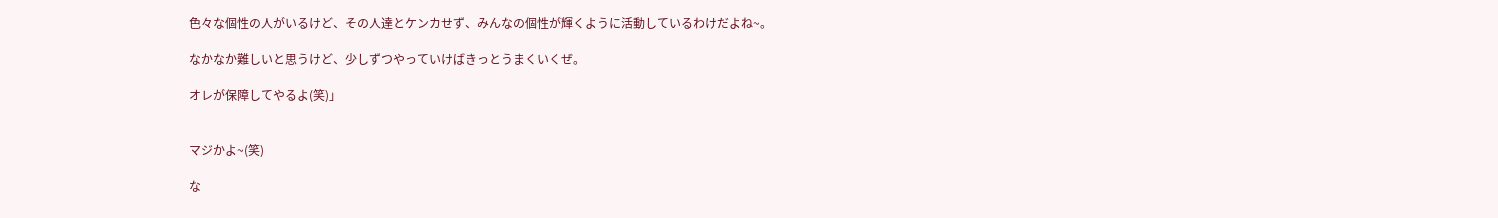色々な個性の人がいるけど、その人達とケンカせず、みんなの個性が輝くように活動しているわけだよね~。

なかなか難しいと思うけど、少しずつやっていけばきっとうまくいくぜ。

オレが保障してやるよ(笑)」


マジかよ~(笑)

な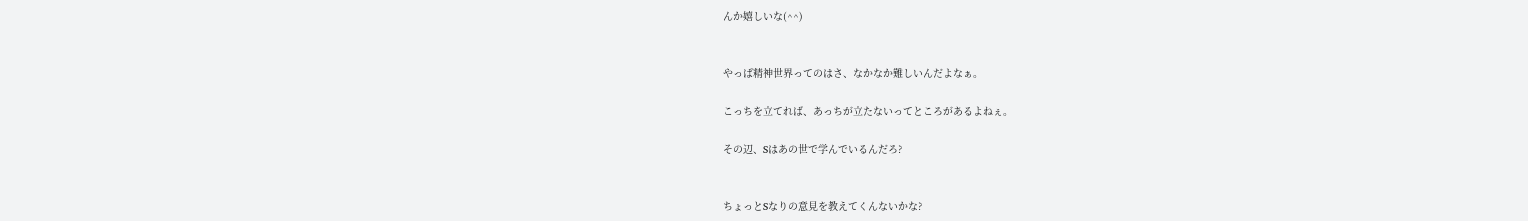んか嬉しいな(^^)


やっぱ精神世界ってのはさ、なかなか難しいんだよなぁ。

こっちを立てれば、あっちが立たないってところがあるよねぇ。

その辺、Sはあの世で学んでいるんだろ?


ちょっとSなりの意見を教えてくんないかな?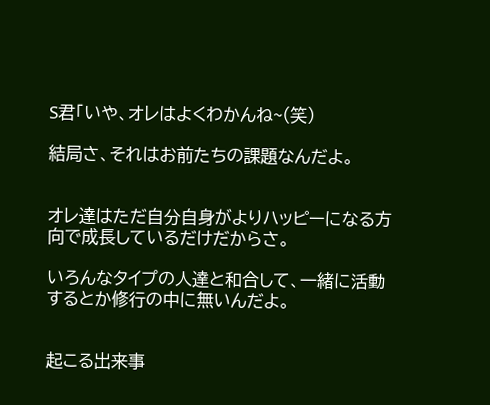S君「いや、オレはよくわかんね~(笑)

結局さ、それはお前たちの課題なんだよ。


オレ達はただ自分自身がよりハッピーになる方向で成長しているだけだからさ。

いろんなタイプの人達と和合して、一緒に活動するとか修行の中に無いんだよ。


起こる出来事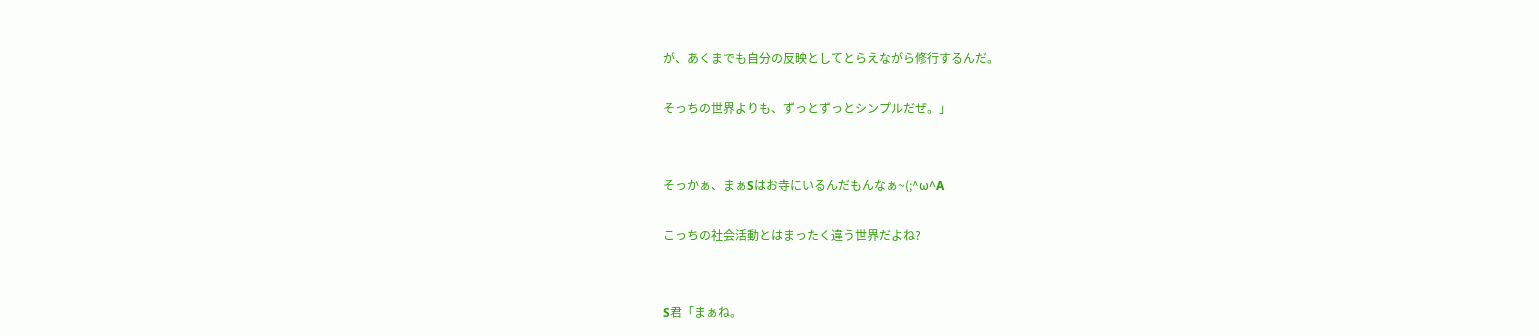が、あくまでも自分の反映としてとらえながら修行するんだ。

そっちの世界よりも、ずっとずっとシンプルだぜ。」


そっかぁ、まぁSはお寺にいるんだもんなぁ~(;^ω^A

こっちの社会活動とはまったく違う世界だよね?


S君「まぁね。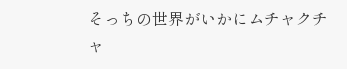そっちの世界がいかにムチャクチャ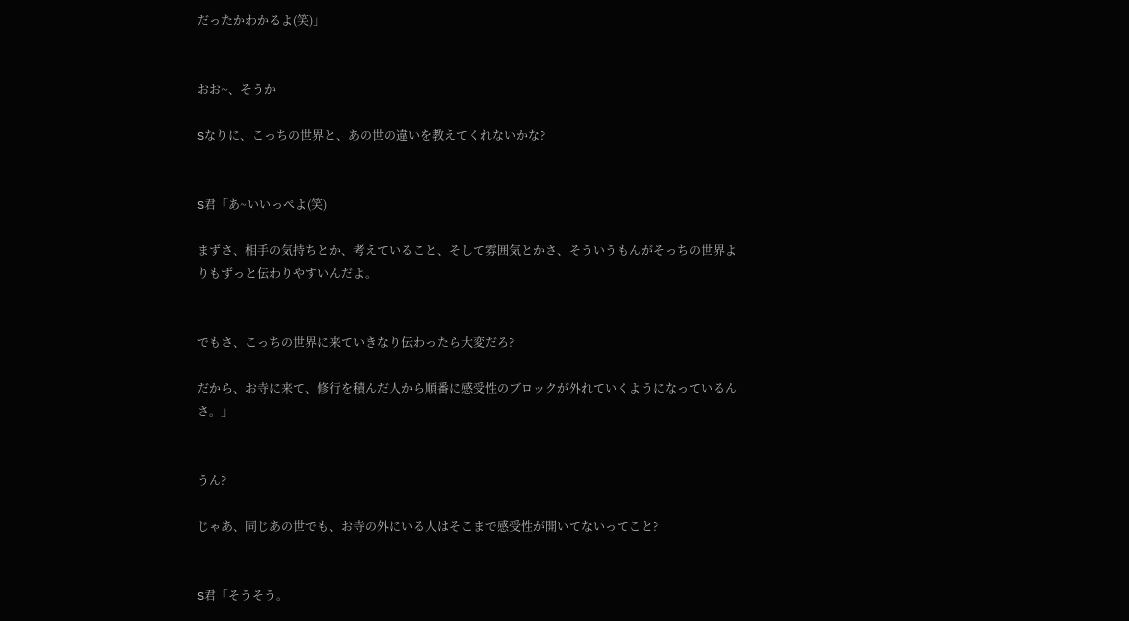だったかわかるよ(笑)」


おお~、そうか

Sなりに、こっちの世界と、あの世の違いを教えてくれないかな?


S君「あ~いいっぺよ(笑)

まずさ、相手の気持ちとか、考えていること、そして雰囲気とかさ、そういうもんがそっちの世界よりもずっと伝わりやすいんだよ。


でもさ、こっちの世界に来ていきなり伝わったら大変だろ?

だから、お寺に来て、修行を積んだ人から順番に感受性のブロックが外れていくようになっているんさ。」


うん?

じゃあ、同じあの世でも、お寺の外にいる人はそこまで感受性が開いてないってこと?


S君「そうそう。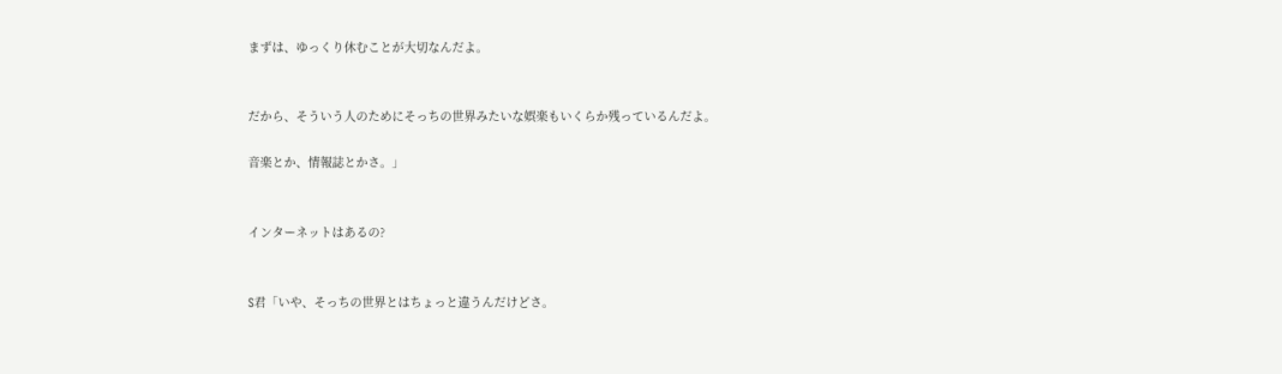まずは、ゆっくり休むことが大切なんだよ。


だから、そういう人のためにそっちの世界みたいな娯楽もいくらか残っているんだよ。

音楽とか、情報誌とかさ。」


インターネットはあるの?


S君「いや、そっちの世界とはちょっと違うんだけどさ。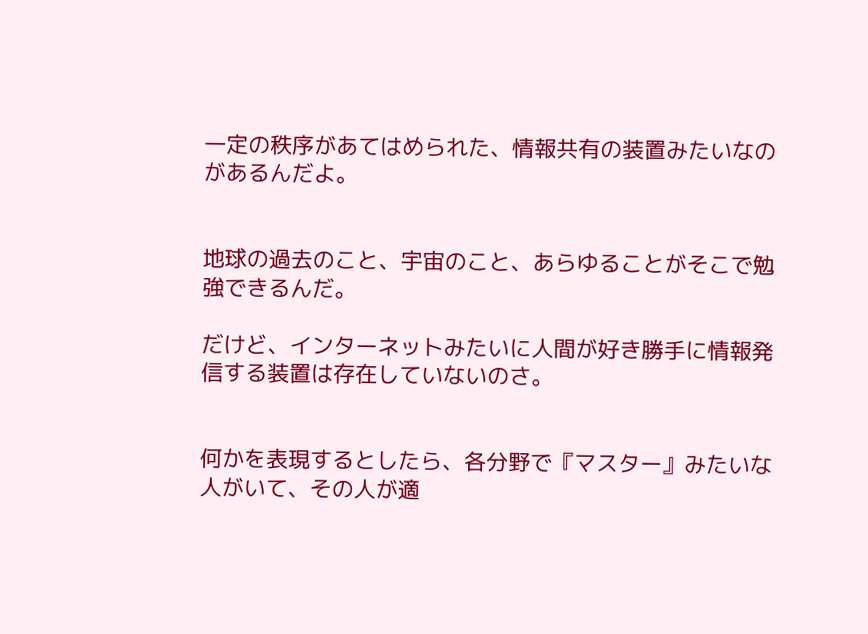一定の秩序があてはめられた、情報共有の装置みたいなのがあるんだよ。


地球の過去のこと、宇宙のこと、あらゆることがそこで勉強できるんだ。

だけど、インターネットみたいに人間が好き勝手に情報発信する装置は存在していないのさ。


何かを表現するとしたら、各分野で『マスター』みたいな人がいて、その人が適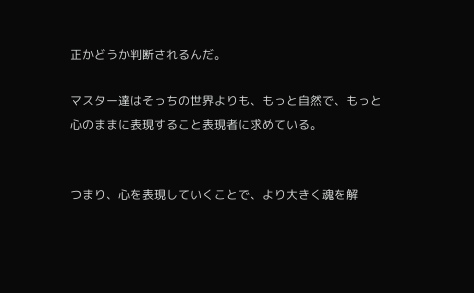正かどうか判断されるんだ。

マスター達はそっちの世界よりも、もっと自然で、もっと心のままに表現すること表現者に求めている。


つまり、心を表現していくことで、より大きく魂を解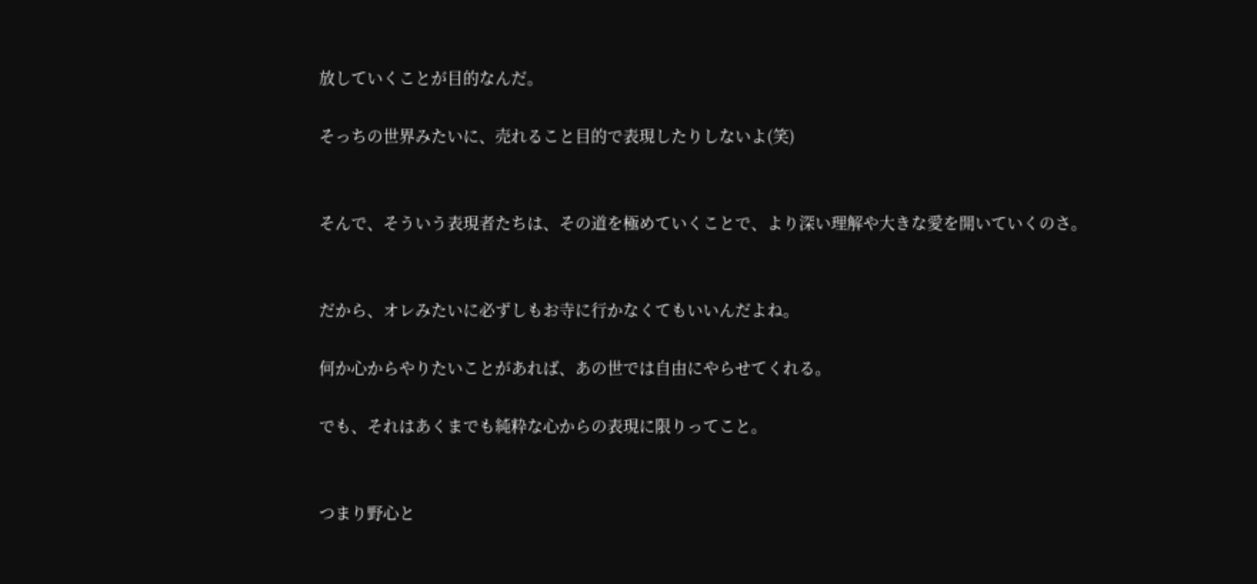放していくことが目的なんだ。

そっちの世界みたいに、売れること目的で表現したりしないよ(笑)


そんで、そういう表現者たちは、その道を極めていくことで、より深い理解や大きな愛を開いていくのさ。


だから、オレみたいに必ずしもお寺に行かなくてもいいんだよね。

何か心からやりたいことがあれば、あの世では自由にやらせてくれる。

でも、それはあくまでも純粋な心からの表現に限りってこと。


つまり野心と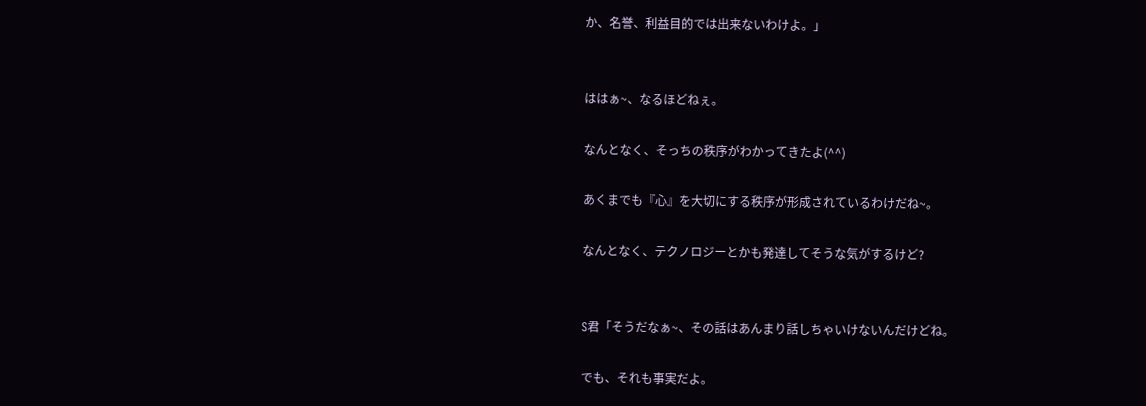か、名誉、利益目的では出来ないわけよ。」


ははぁ~、なるほどねぇ。

なんとなく、そっちの秩序がわかってきたよ(^^)

あくまでも『心』を大切にする秩序が形成されているわけだね~。

なんとなく、テクノロジーとかも発達してそうな気がするけど?


S君「そうだなぁ~、その話はあんまり話しちゃいけないんだけどね。

でも、それも事実だよ。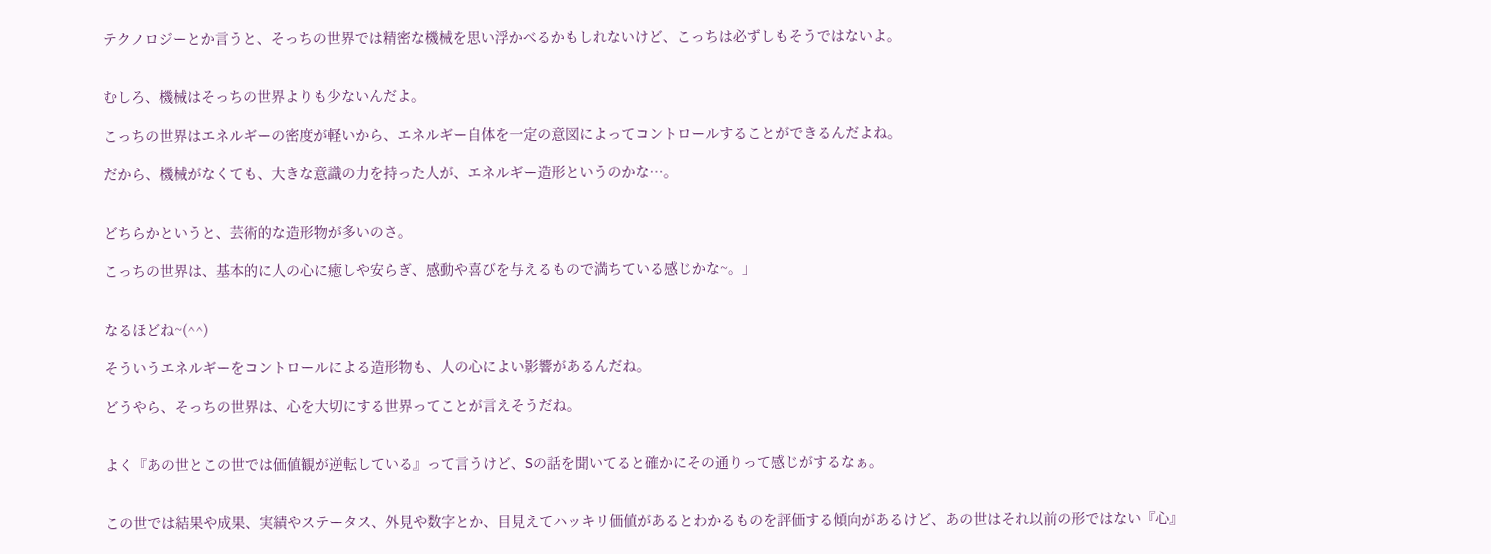テクノロジーとか言うと、そっちの世界では精密な機械を思い浮かべるかもしれないけど、こっちは必ずしもそうではないよ。


むしろ、機械はそっちの世界よりも少ないんだよ。

こっちの世界はエネルギーの密度が軽いから、エネルギー自体を一定の意図によってコントロールすることができるんだよね。

だから、機械がなくても、大きな意識の力を持った人が、エネルギー造形というのかな…。


どちらかというと、芸術的な造形物が多いのさ。

こっちの世界は、基本的に人の心に癒しや安らぎ、感動や喜びを与えるもので満ちている感じかな~。」


なるほどね~(^^)

そういうエネルギーをコントロールによる造形物も、人の心によい影響があるんだね。

どうやら、そっちの世界は、心を大切にする世界ってことが言えそうだね。


よく『あの世とこの世では価値観が逆転している』って言うけど、Sの話を聞いてると確かにその通りって感じがするなぁ。


この世では結果や成果、実績やステータス、外見や数字とか、目見えてハッキリ価値があるとわかるものを評価する傾向があるけど、あの世はそれ以前の形ではない『心』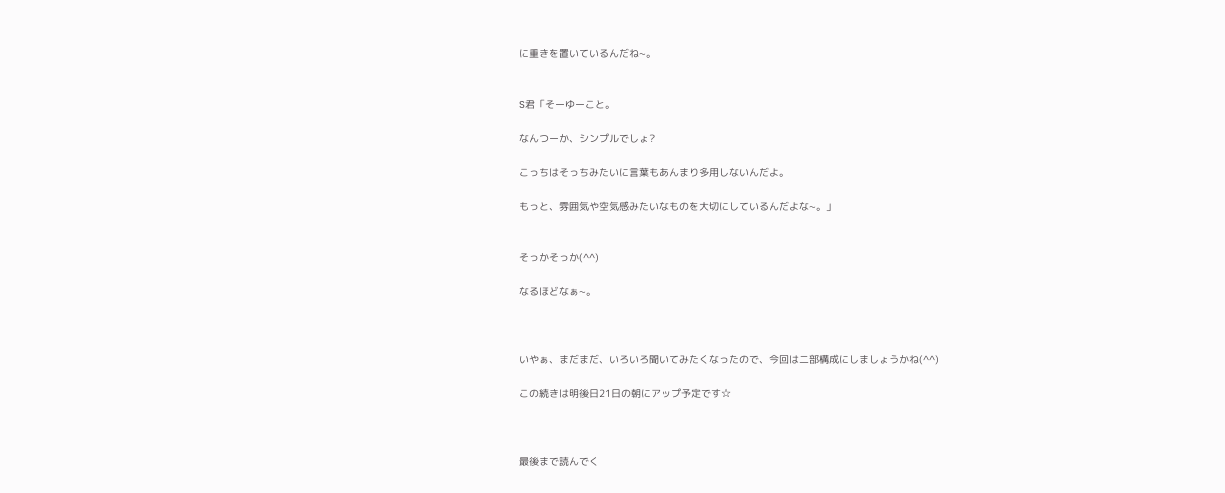に重きを置いているんだね~。


S君「そーゆーこと。

なんつーか、シンプルでしょ?

こっちはそっちみたいに言葉もあんまり多用しないんだよ。

もっと、雰囲気や空気感みたいなものを大切にしているんだよな~。」


そっかそっか(^^)

なるほどなぁ~。



いやぁ、まだまだ、いろいろ聞いてみたくなったので、今回は二部構成にしましょうかね(^^)

この続きは明後日21日の朝にアップ予定です☆



最後まで読んでく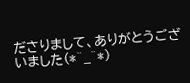ださりまして、ありがとうございました(*^_^*)